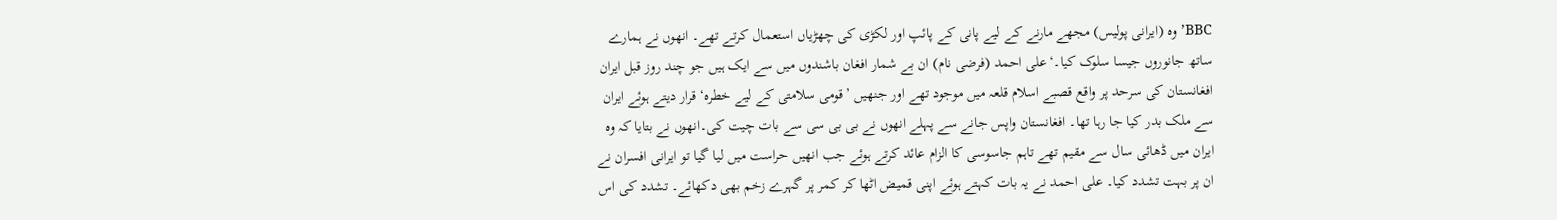BBC’وہ (ایرانی پولیس) مجھے مارنے کے لیے پانی کے پائپ اور لکڑی کی چھڑیاں استعمال کرتے تھے۔ انھوں نے ہمارے ساتھ جانوروں جیسا سلوک کیا۔‘علی احمد (فرضی نام) ان بے شمار افغان باشندوں میں سے ایک ہیں جو چند روز قبل ایران افغانستان کی سرحد پر واقع قصبے اسلام قلعہ میں موجود تھے اور جنھیں ’قومی سلامتی کے لیے خطرہ‘ قرار دیتے ہوئے ایران سے ملک بدر کیا جا رہا تھا۔ افغانستان واپس جانے سے پہلے انھوں نے بی بی سی سے بات چیت کی۔انھوں نے بتایا کہ وہ ایران میں ڈھائی سال سے مقیم تھے تاہم جاسوسی کا الزام عائد کرتے ہوئے جب انھیں حراست میں لیا گیا تو ایرانی افسران نے ان پر بہت تشدد کیا۔ علی احمد نے یہ بات کہتے ہوئے اپنی قمیض اٹھا کر کمر پر گہرے زخم بھی دکھائے۔ تشدد کی اس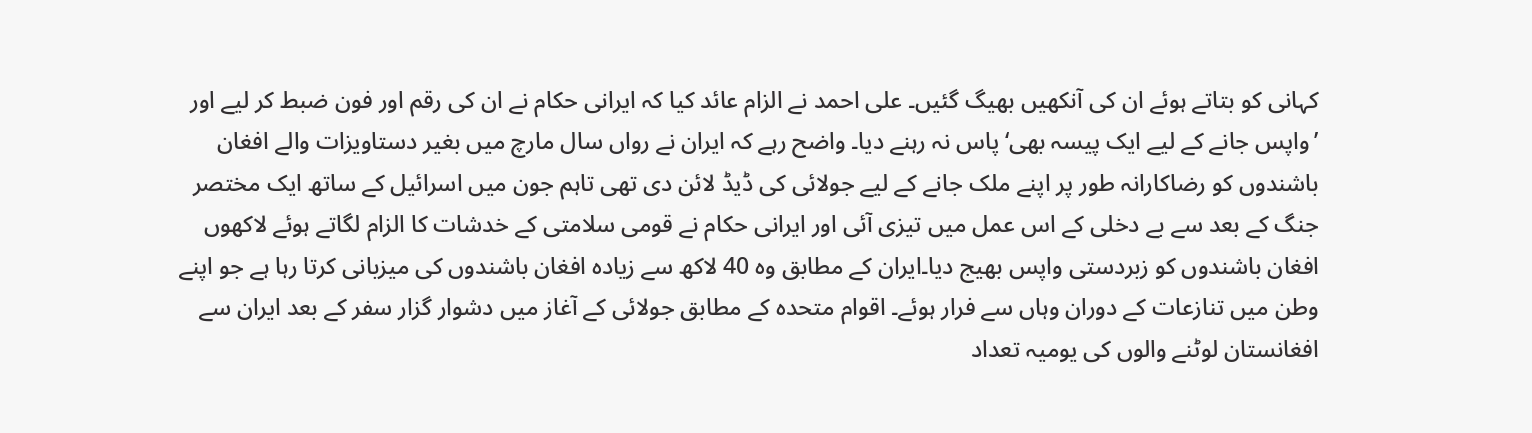کہانی کو بتاتے ہوئے ان کی آنکھیں بھیگ گئیں۔ علی احمد نے الزام عائد کیا کہ ایرانی حکام نے ان کی رقم اور فون ضبط کر لیے اور ’واپس جانے کے لیے ایک پیسہ بھی‘ پاس نہ رہنے دیا۔ واضح رہے کہ ایران نے رواں سال مارچ میں بغیر دستاویزات والے افغان باشندوں کو رضاکارانہ طور پر اپنے ملک جانے کے لیے جولائی کی ڈیڈ لائن دی تھی تاہم جون میں اسرائیل کے ساتھ ایک مختصر جنگ کے بعد سے بے دخلی کے اس عمل میں تیزی آئی اور ایرانی حکام نے قومی سلامتی کے خدشات کا الزام لگاتے ہوئے لاکھوں افغان باشندوں کو زبردستی واپس بھیج دیا۔ایران کے مطابق وہ 40 لاکھ سے زیادہ افغان باشندوں کی میزبانی کرتا رہا ہے جو اپنے وطن میں تنازعات کے دوران وہاں سے فرار ہوئے۔ اقوام متحدہ کے مطابق جولائی کے آغاز میں دشوار گزار سفر کے بعد ایران سے افغانستان لوٹنے والوں کی یومیہ تعداد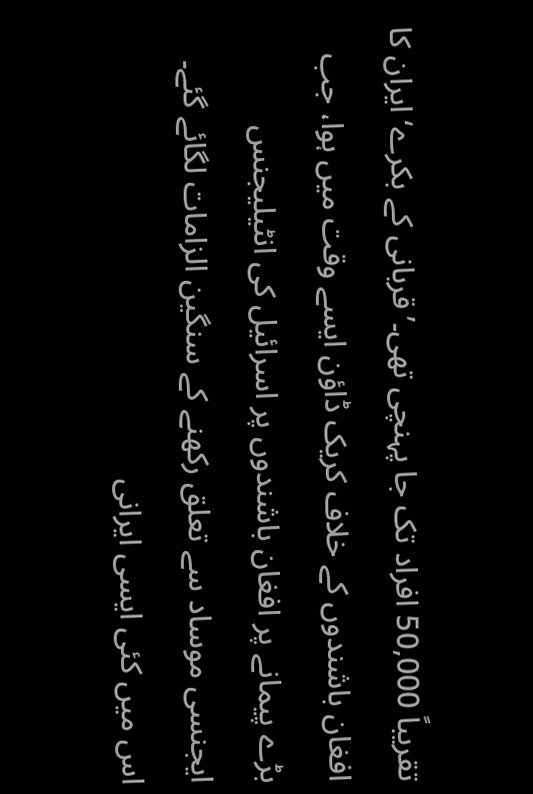تقریباً 50,000 افراد تک جا پہنچی تھی۔’قربانی کے بکرے‘ایران کا افغان باشندوں کے خلاف کریک ڈاؤن ایسے وقت میں ہوا، جب بڑے پیمانے پر افغان باشندوں پر اسرائیل کی انٹیلیجنس ایجنسی موساد سے تعلق رکھنے کے سنگین الزامات لگائے گئے۔ اس میں کئی ایسی ایرانی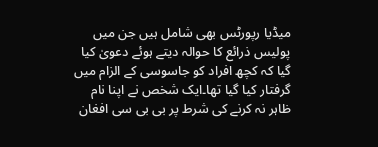میڈیا رپورٹس بھی شامل ہیں جن میں پولیس ذرائع کا حوالہ دیتے ہوئے دعویٰ کیا گیا کہ کچھ افراد کو جاسوسی کے الزام میں گرفتار کیا گیا تھا۔ایک شخص نے اپنا نام ظاہر نہ کرنے کی شرط پر بی بی سی افغان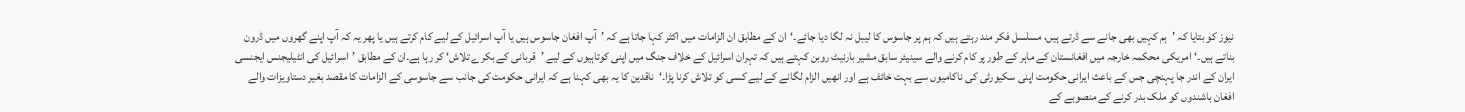نیوز کو بتایا کہ ’ہم کہیں بھی جانے سے ڈرتے ہیں، مسلسل فکر مند رہتے ہیں کہ ہم پر جاسوس کا لیبل نہ لگا دیا جائے۔‘ان کے مطابق ان الزامات میں اکثر کہا جاتا ہے کہ ’آپ افغان جاسوس ہیں یا آپ اسرائیل کے لیے کام کرتے ہیں یا پھر یہ کہ آپ اپنے گھروں میں ڈرون بناتے ہیں۔‘امریکی محکمہ خارجہ میں افغانستان کے ماہر کے طور پر کام کرنے والے سینیئر سابق مشیر بارنیٹ روبن کہتے ہیں کہ تہران اسرائیل کے خلاف جنگ میں اپنی کوتاہیوں کے لیے ’قربانی کے بکرے تلاش‘ کر رہا ہے۔ان کے مطابق ’اسرائیل کی انٹیلیجنس ایجنسی ایران کے اندر جا پہنچی جس کے باعث ایرانی حکومت اپنی سکیورٹی کی ناکامیوں سے بہت خائف ہے اور انھیں الزام لگانے کے لیے کسی کو تلاش کرنا پڑا۔‘ناقدین کا یہ بھی کہنا ہے کہ ایرانی حکومت کی جانب سے جاسوسی کے الزامات کا مقصد بغیر دستاویزات والے افغان باشندوں کو ملک بدر کرنے کے منصوبے کے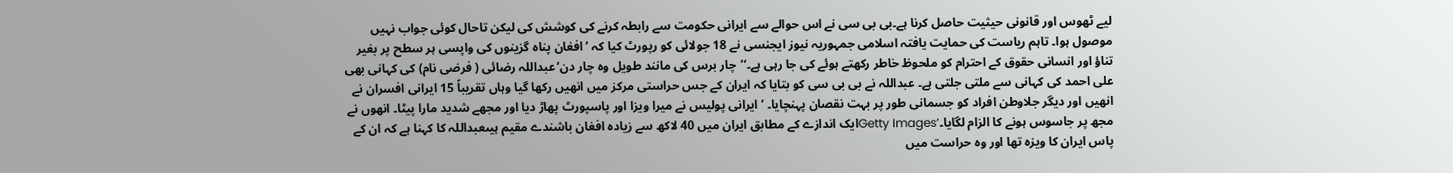لیے ٹھوس اور قانونی حیثیت حاصل کرنا ہے۔بی بی سی نے اس حوالے سے ایرانی حکومت سے رابطہ کرنے کی کوشش کی لیکن تاحال کوئی جواب نہیں موصول ہوا۔ تاہم ریاست کی حمایت یافتہ اسلامی جمہوریہ نیوز ایجنسی نے 18 جولائی کو رپورٹ کیا کہ ’افغان پناہ گزینوں کی واپسی ہر سطح پر بغیر تناؤ اور انسانی حقوق کے احترام کو ملحوظ خاطر رکھتے ہوئے کی جا رہی ہے۔‘’چار برس کی مانند طویل وہ چار دن‘عبداللہ رضائی ( فرضی نام) کی کہانی بھی علی احمد کی کہانی سے ملتی جلتی ہے۔ عبداللہ نے بی بی سی کو بتایا کہ ایران کے جس حراستی مرکز میں انھیں رکھا گیا وہاں تقریباً 15 ایرانی افسران نے انھیں اور دیگر جلاوطن افراد کو جسمانی طور پر بہت نقصان پہنچایا۔ ’ایرانی پولیس نے میرا ویزا اور پاسپورٹ پھاڑ دیا اور مجھے شدید مارا پیٹا۔ انھوں نے مجھ پر جاسوس ہونے کا الزام لگایا۔‘Getty Imagesایک اندازے کے مطابق ایران میں 40 لاکھ سے زیادہ افغان باشندے مقیم ہیںعبداللہ کا کہنا ہے کہ ان کے پاس ایران کا ویزہ تھا اور وہ حراست میں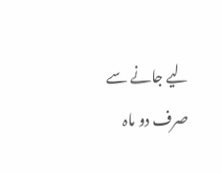لیے جانے سے صرف دو ماہ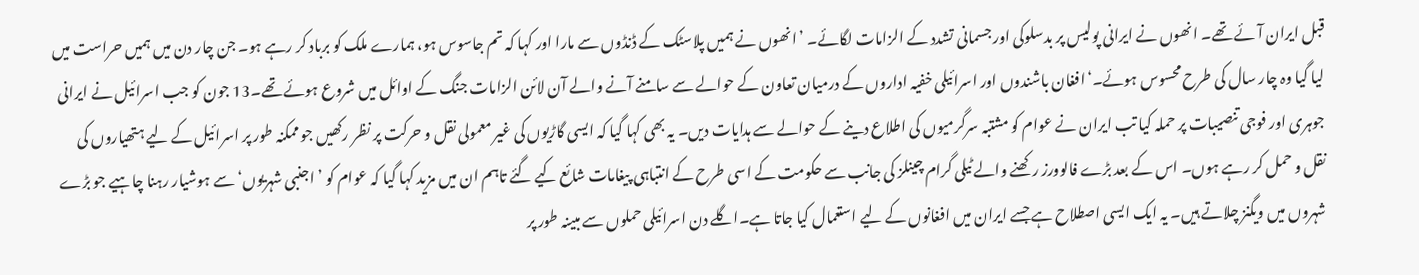قبل ایران آئے تھے۔ انھوں نے ایرانی پولیس پر بدسلوکی اور جسمانی تشدد کے الزامات لگائے۔ ’انھوں نے ہمیں پلاسٹک کے ڈنڈوں سے مارا اور کہا کہ تم جاسوس ہو، ہمارے ملک کو برباد کر رہے ہو۔ جن چار دن میں ہمیں حراست میں لیا گیا وہ چار سال کی طرح محسوس ہوئے۔‘افغان باشندوں اور اسرائیلی خفیہ اداروں کے درمیان تعاون کے حوالے سے سامنے آنے والے آن لائن الزامات جنگ کے اوائل میں شروع ہوئے تھے۔13 جون کو جب اسرائیل نے ایرانی جوہری اور فوجی تنصیبات پر حملہ کیا تب ایران نے عوام کو مشتبہ سرگرمیوں کی اطلاع دینے کے حوالے سے ہدایات دیں۔ یہ بھی کہا گیا کہ ایسی گاڑیوں کی غیر معمولی نقل و حرکت پر نظر رکھیں جو ممکنہ طور پر اسرائیل کے لیے ہتھیاروں کی نقل و حمل کر رہے ہوں۔ اس کے بعد بڑے فالوورز رکھنے والے ٹیلی گرام چینلز کی جانب سے حکومت کے اسی طرح کے انتباہی پیغامات شائع کیے گئے تاہم ان میں مزید کہا گیا کہ عوام کو ’اجنبی شہریوں‘ سے ہوشیار رہنا چاہیے جو بڑے شہروں میں ویگنز چلاتے ہیں۔ یہ ایک ایسی اصطلاح ہے جسے ایران میں افغانوں کے لیے استعمال کیا جاتا ہے۔اگلے دن اسرائیلی حملوں سے مبینہ طور پر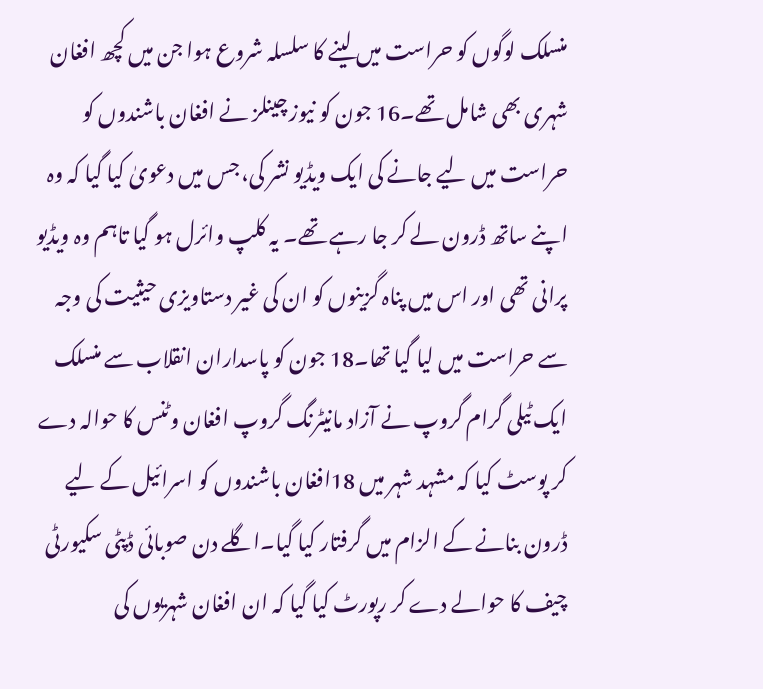منسلک لوگوں کو حراست میں لینے کا سلسلہ شروع ہوا جن میں کچھ افغان شہری بھی شامل تھے۔16 جون کو نیوز چینلز نے افغان باشندوں کو حراست میں لیے جانے کی ایک ویڈیو نشر کی، جس میں دعویٰ کیا گیا کہ وہ اپنے ساتھ ڈرون لے کر جا رہے تھے۔ یہ کلپ وائرل ہو گیا تاہم وہ ویڈیو پرانی تھی اور اس میں پناہ گزینوں کو ان کی غیر دستاویزی حیثیت کی وجہ سے حراست میں لیا گیا تھا۔18 جون کو پاسداران انقلاب سے منسلک ایک ٹیلی گرام گروپ نے آزاد مانیٹرنگ گروپ افغان وٹنس کا حوالہ دے کر پوسٹ کیا کہ مشہد شہر میں 18افغان باشندوں کو اسرائیل کے لیے ڈرون بنانے کے الزام میں گرفتار کیا گیا۔اگلے دن صوبائی ڈپٹی سکیورٹی چیف کا حوالے دے کر رپورٹ کیا گیا کہ ان افغان شہریوں کی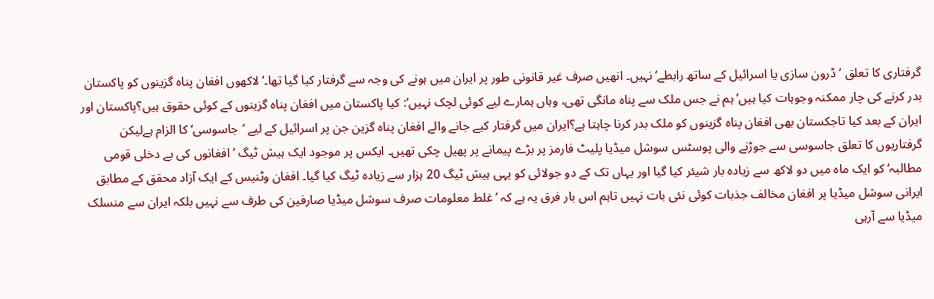گرفتاری کا تعلق ’ڈرون سازی یا اسرائیل کے ساتھ رابطے‘ نہیں۔ انھیں صرف غیر قانونی طور پر ایران میں ہونے کی وجہ سے گرفتار کیا گیا تھا۔‘لاکھوں افغان پناہ گزینوں کو پاکستان بدر کرنے کی چار ممکنہ وجوہات کیا ہیں’ہم نے جس ملک سے پناہ مانگی تھی، وہاں ہمارے لیے کوئی لچک نہیں‘: کیا پاکستان میں افغان پناہ گزینوں کے کوئی حقوق ہیں؟پاکستان اور ایران کے بعد کیا تاجکستان بھی افغان پناہ گزینوں کو ملک بدر کرنا چاہتا ہے؟ایران میں گرفتار کیے جانے والے افغان پناہ گزین جن پر اسرائیل کے لیے ’جاسوسی‘ کا الزام ہےلیکن گرفتاریوں کا تعلق جاسوسی سے جوڑنے والی پوسٹس سوشل میڈیا پلیٹ فارمز پر بڑے پیمانے پر پھیل چکی تھیں۔ ایکس پر موجود ایک ہیش ٹیگ ’افغانوں کی بے دخلی قومی مطالبہ‘ کو ایک ماہ میں دو لاکھ سے زیادہ بار شیئر کیا گیا اور یہاں تک کے دو جولائی کو یہی ہیش ٹیگ 20 ہزار سے زیادہ ٹیگ کیا گیا۔ افغان وٹنیس کے ایک آزاد محقق کے مطابق ایرانی سوشل میڈیا پر افغان مخالف جذبات کوئی نئی بات نہیں تاہم اس بار فرق یہ ہے کہ ’غلط معلومات صرف سوشل میڈیا صارفین کی طرف سے نہیں بلکہ ایران سے منسلک میڈیا سے آرہی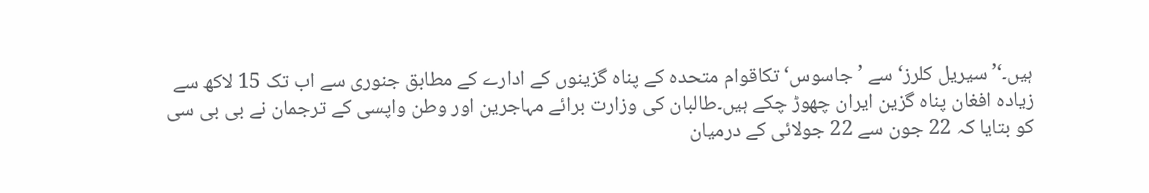ہیں۔‘’سیریل کلرز‘ سے ’جاسوس‘ تکاقوام متحدہ کے پناہ گزینوں کے ادارے کے مطابق جنوری سے اب تک 15 لاکھ سے زیادہ افغان پناہ گزین ایران چھوڑ چکے ہیں۔طالبان کی وزارت برائے مہاجرین اور وطن واپسی کے ترجمان نے بی بی سی کو بتایا کہ 22 جون سے 22 جولائی کے درمیان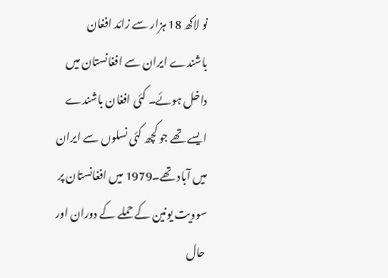نو لاکھ 18 ہزار سے زائد افغان باشندے ایران سے افغانستان میں داخل ہوئے۔ کئی افغان باشندے ایسے تھے جو کچھ کئی نسلوں سے ایران میں آباد تھے۔1979 میں افغانستان پر سوویت یونین کے حملے کے دوران اور حال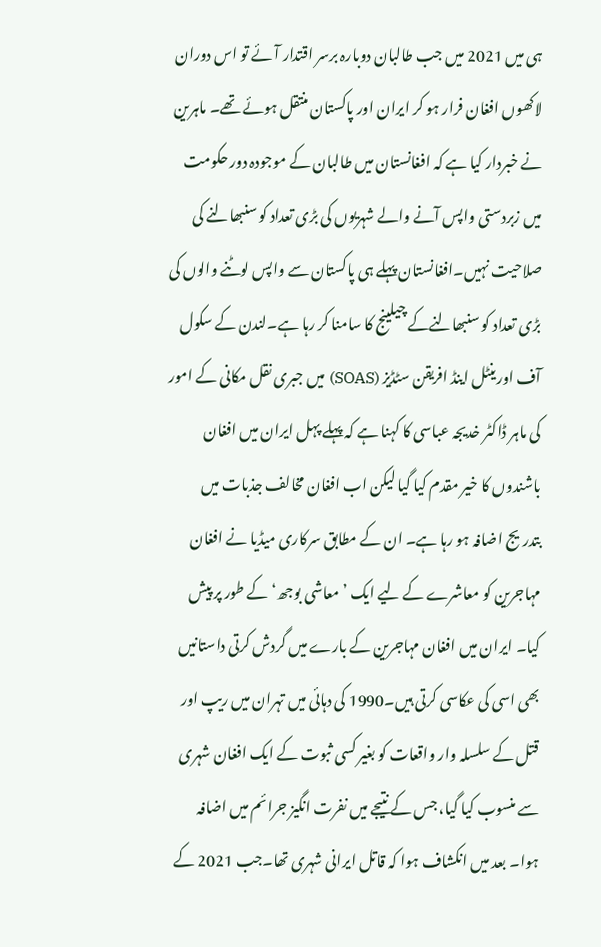ہی میں 2021 میں جب طالبان دوبارہ برسر اقتدار آئے تو اس دوران لاکھوں افغان فرار ہو کر ایران اور پاکستان منتقل ہوئے تھے۔ ماہرین نے خبردار کیا ہے کہ افغانستان میں طالبان کے موجودہ دور حکومت میں زبردستی واپس آنے والے شہریوں کی بڑی تعداد کو سنبھالنے کی صلاحیت نہیں۔افغانستان پہلے ہی پاکستان سے واپس لوٹنے والوں کی بڑی تعداد کو سنبھالنےکے چیلینج کا سامنا کر رہا ہے۔لندن کے سکول آف اورینٹل اینڈ افریقن سٹڈیز (SOAS) میں جبری نقل مکانی کے امور کی ماہر ڈاکٹر خدیجہ عباسی کا کہنا ہے کہ پہلے پہل ایران میں افغان باشندوں کا خیر مقدم کیا گیا لیکن اب افغان مخالف جذبات میں بتدریج اضافہ ہو رہا ہے۔ ان کے مطابق سرکاری میڈیا نے افغان مہاجرین کو معاشرے کے لیے ایک ’معاشی بوجھ‘ کے طور پر پیش کیا۔ ایران میں افغان مہاجرین کے بارے میں گردش کرتی داستانیں بھی اسی کی عکاسی کرتی ہیں۔1990 کی دہائی میں تہران میں ریپ اور قتل کے سلسلہ وار واقعات کو بغیر کسی ثبوت کے ایک افغان شہری سے منسوب کیا گیا، جس کے نتیجے میں نفرت انگیز جرائم میں اضافہ ہوا۔ بعد میں انکشاف ہوا کہ قاتل ایرانی شہری تھا۔جب 2021 کے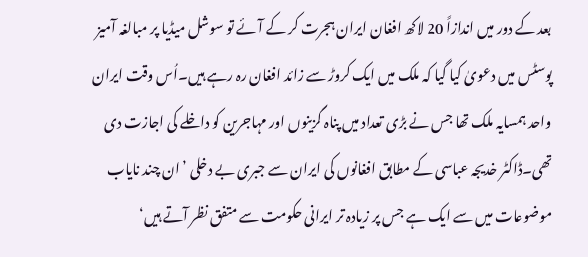بعد کے دور میں اندازاً 20 لاکھ افغان ایران ہجرت کر کے آئے تو سوشل میڈیا پر مبالغہ آمیز پوسٹس میں دعویٰ کیا گیا کہ ملک میں ایک کروڑ سے زائد افغان رہ رہے ہیں۔اُس وقت ایران واحد ہمسایہ ملک تھا جس نے بڑی تعداد میں پناہ گزینوں اور مہاجرین کو داخلے کی اجازت دی تھی۔ڈاکٹر خدیجہ عباسی کے مطابق افغانوں کی ایران سے جبری بے دخلی ’ان چند نایاب موضوعات میں سے ایک ہے جس پر زیادہ تر ایرانی حکومت سے متفق نظر آتے ہیں‘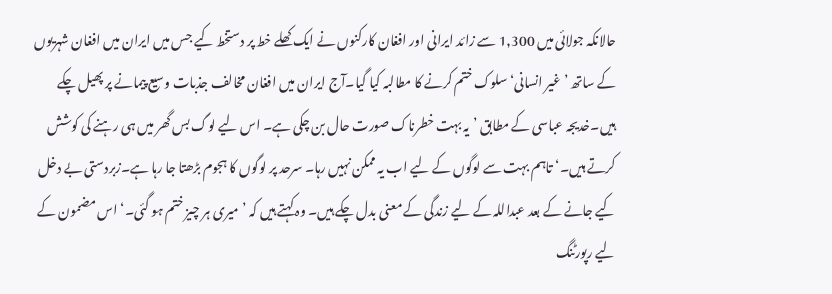حالانکہ جولائی میں 1,300 سے زائد ایرانی اور افغان کارکنوں نے ایک کھلے خط پر دستخط کیے جس میں ایران میں افغان شہریوں کے ساتھ ’غیر انسانی‘ سلوک ختم کرنے کا مطالبہ کیا گیا۔آج ایران میں افغان مخالف جذبات وسیع پیمانے پر پھیل چکے ہیں۔خدیجہ عباسی کے مطابق ’یہ بہت خطرناک صورت حال بن چکی ہے۔ اس لیے لوگ بس گھر میں ہی رہنے کی کوشش کرتے ہیں۔‘تاہم بہت سے لوگوں کے لیے اب یہ ممکن نہیں رہا۔ سرحد پر لوگوں کا ہجوم بڑھتا جا رہا ہے۔زبردستی بے دخل کیے جانے کے بعد عبداللہ کے لیے زندگی کے معنی بدل چکے ہیں۔ وہ کہتے ہیں کہ ’میری ہر چیز ختم ہو گئی۔‘اس مضمون کے لیے رپورٹنگ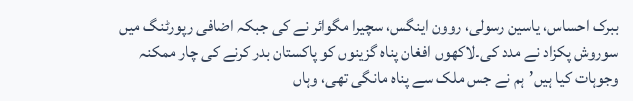ببرک احساس، یاسین رسولی، روون اینگس، سچیرا مگوائر نے کی جبکہ اضافی رپورٹنگ میں سوروش پکزاد نے مدد کی۔لاکھوں افغان پناہ گزینوں کو پاکستان بدر کرنے کی چار ممکنہ وجوہات کیا ہیں’ہم نے جس ملک سے پناہ مانگی تھی، وہاں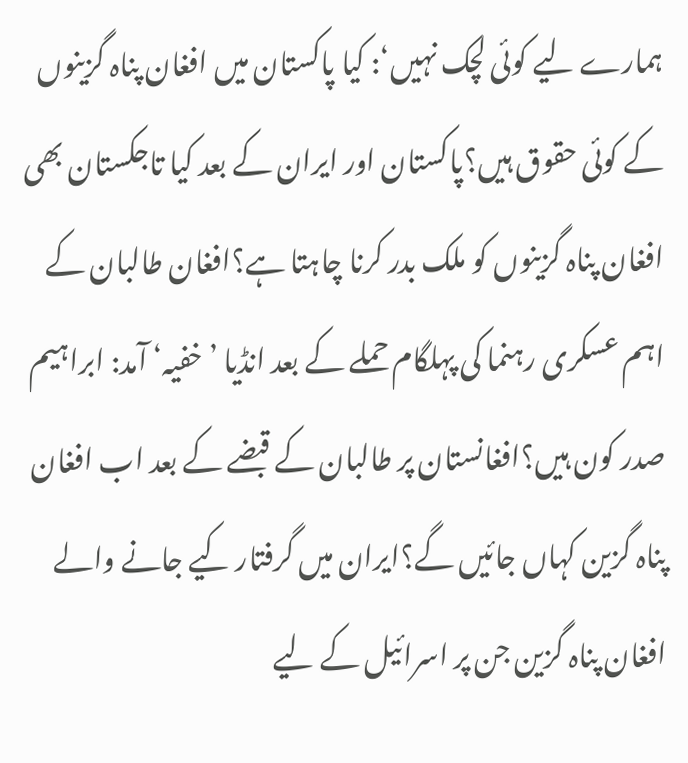ہمارے لیے کوئی لچک نہیں‘: کیا پاکستان میں افغان پناہ گزینوں کے کوئی حقوق ہیں؟پاکستان اور ایران کے بعد کیا تاجکستان بھی افغان پناہ گزینوں کو ملک بدر کرنا چاہتا ہے؟افغان طالبان کے اہم عسکری رہنما کی پہلگام حملے کے بعد انڈیا ’خفیہ‘ آمد: ابراہیم صدر کون ہیں؟افغانستان پر طالبان کے قبضے کے بعد اب افغان پناہ گزین کہاں جائیں گے؟ایران میں گرفتار کیے جانے والے افغان پناہ گزین جن پر اسرائیل کے لیے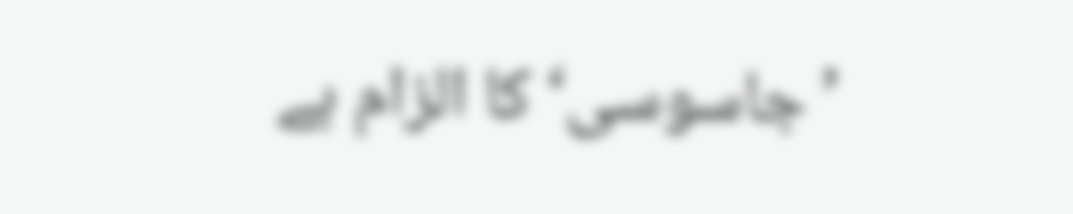’جاسوسی‘ کا الزام ہے